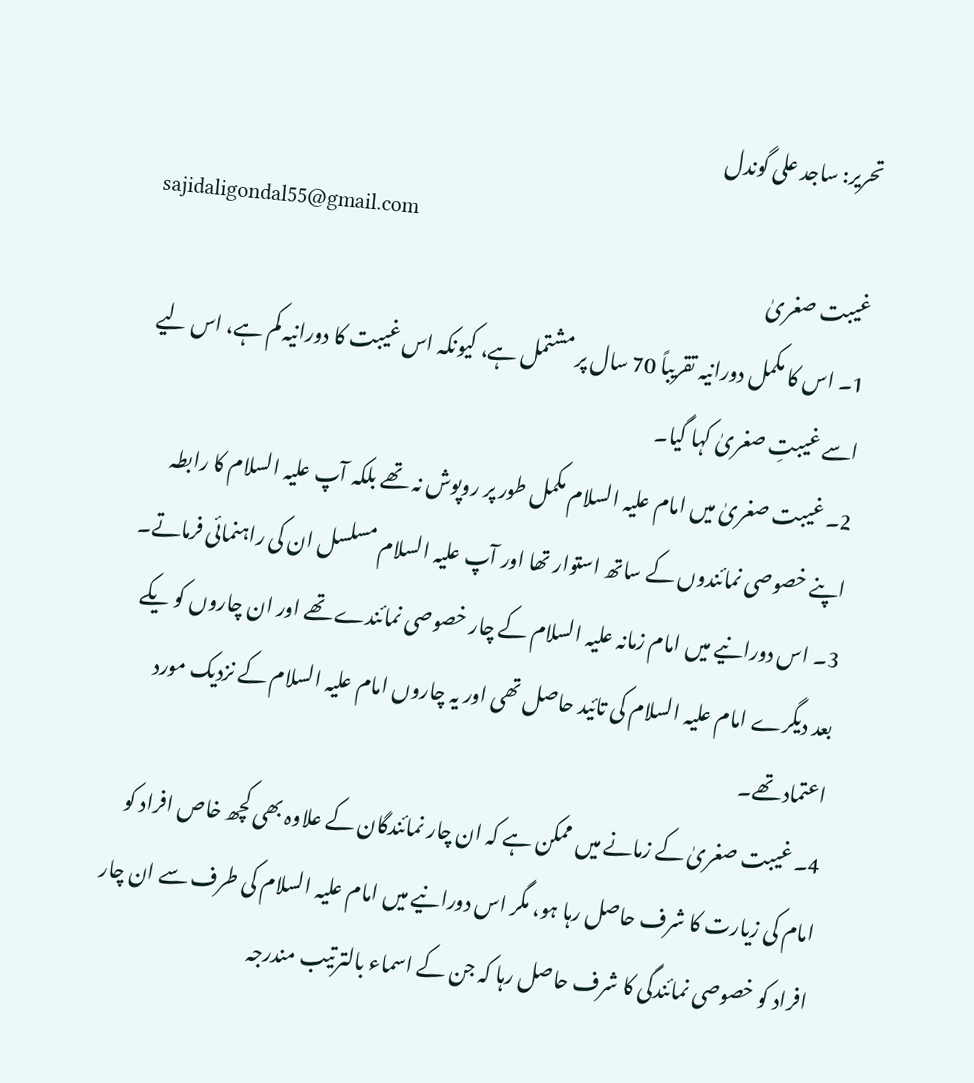تحریر: ساجد علی گوندل
sajidaligondal55@gmail.com
غیبت صغریٰ
1۔ اس کا مکمل دورانیہ تقریباً 70 سال پر مشتمل ہے، کیونکہ اس غیبت کا دورانیہ کم ہے، اس لیے اسے غیبتِ صغریٰ کہا گیا۔
2۔ غیبت صغریٰ میں امام علیہ السلام مکمل طور پر روپوش نہ تھے بلکہ آپ علیہ السلام کا رابطہ اپنے خصوصی نمائندوں کے ساتھ استوار تھا اور آپ علیہ السلام مسلسل ان کی راہنمائی فرماتے۔
3۔ اس دورانیے میں امام زمانہ علیہ السلام کے چار خصوصی نمائندے تھے اور ان چاروں کو یکے بعد دیگرے امام علیہ السلام کی تائید حاصل تھی اور یہ چاروں امام علیہ السلام کے نزدیک مورد اعتماد تھے۔
4۔ غیبت صغریٰ کے زمانے میں ممکن ہے کہ ان چار نمائندگان کے علاوہ بھی کچھ خاص افراد کو امام کی زیارت کا شرف حاصل رہا ہو، مگر اس دورانیے میں امام علیہ السلام کی طرف سے ان چار افراد کو خصوصی نمائندگی کا شرف حاصل رہا کہ جن کے اسماء بالترتیب مندرجہ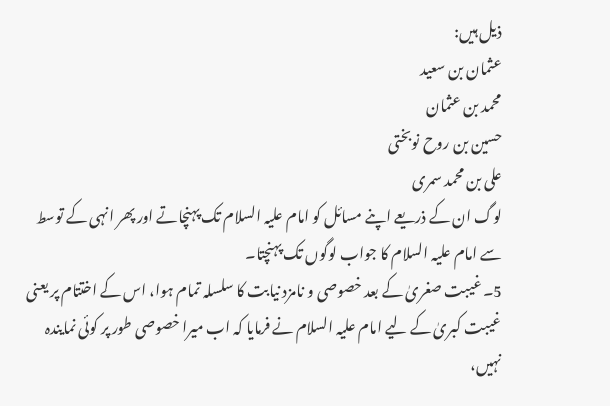ذیل ہیں:
عثمان بن سعید
محمد بن عثمان
حسین بن روح نوبختی
علی بن محمد سمری
لوگ ان کے ذریعے اپنے مسائل کو امام علیہ السلام تک پہنچاتے اور پھر انہی کے توسط سے امام علیہ السلام کا جواب لوگوں تک پہنچتا۔
5۔ غیبت صغریٰ کے بعد خصوصی و نامزد نیابت کا سلسلہ تمام ہوا، اس کے اختتام پر یعنی غیبت کبریٰ کے لیے امام علیہ السلام نے فرمایا کہ اب میرا خصوصی طور پر کوئی نمایندہ نہیں،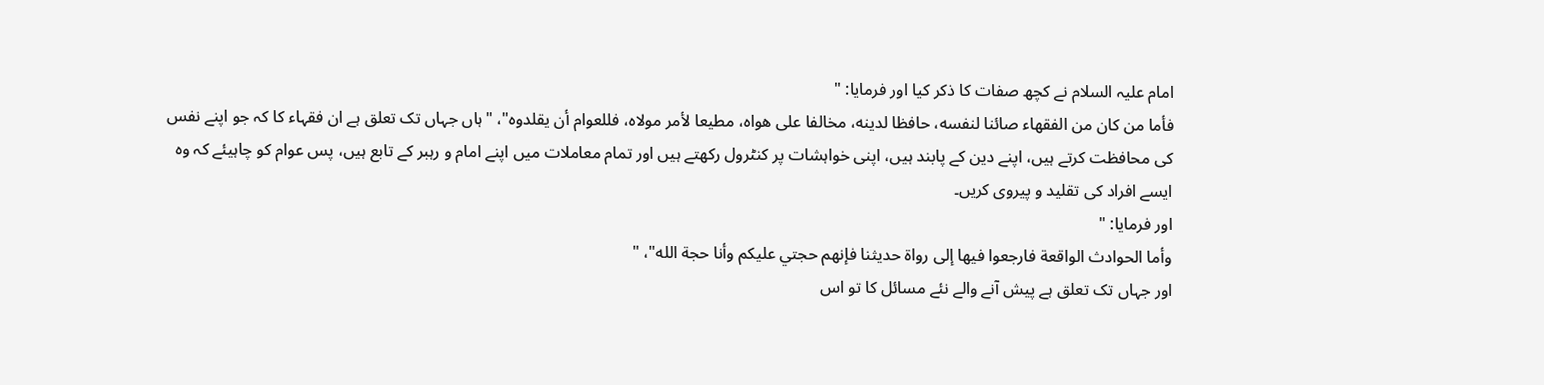امام علیہ السلام نے کچھ صفات کا ذکر کیا اور فرمایا: "
فأما من كان من الفقهاء صائنا لنفسه، حافظا لدينه، مخالفا على هواه، مطيعا لأمر مولاه، فللعوام أن يقلدوه"، "ہاں جہاں تک تعلق ہے ان فقہاء کا کہ جو اپنے نفس کی محافظت کرتے ہیں، اپنے دین کے پابند ہیں، اپنی خواہشات پر کنٹرول رکھتے ہیں اور تمام معاملات میں اپنے امام و رہبر کے تابع ہیں، پس عوام کو چاہیئے کہ وہ ایسے افراد کی تقلید و پیروی کریں۔
اور فرمایا: "
وأما الحوادث الواقعة فارجعوا فيها إلى رواة حديثنا فإنهم حجتي عليكم وأنا حجة الله"، "
اور جہاں تک تعلق ہے پیش آنے والے نئے مسائل کا تو اس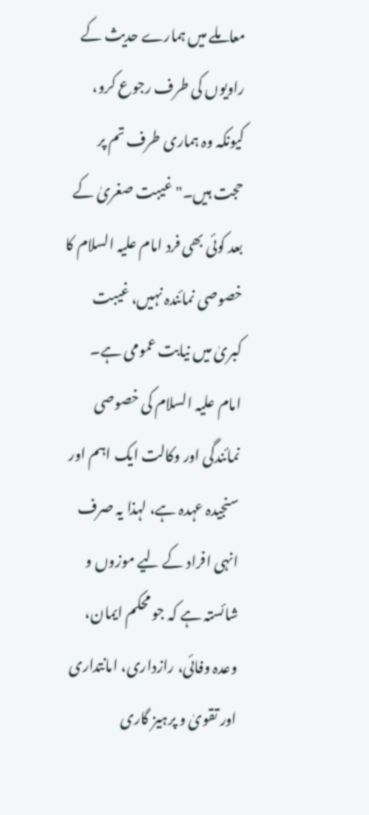معاملے میں ہمارے حدیث کے راویوں کی طرف رجوع کرو، کیونکہ وہ ہماری طرف تم پر حجت ہیں۔" غیبت صغریٰ کے بعد کوئی بھی فرد امام علیہ السلام کا خصوصی نمائندہ نہیں، غیبت کبریٰ میں نیابت عمومی ہے۔ امام علیہ السلام کی خصوصی نمائندگی اور وکالت ایک اہم اور سنجیدہ عہدہ ہے، لہذا یہ صرف انہی افراد کے لیے موزوں و شائستہ ہے کہ جو محکم ایمان، وعدہ وفائی، رازداری، امانتداری اور تقویٰ و پرہیز گاری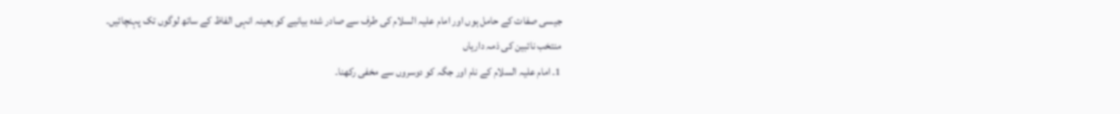جیسی صفات کے حامل ہوں اور امام علیہ السلام کی طرف سے صادر شدہ بیانیے کو بعینہ انہی الفاظ کے ساتھ لوگوں تک پہنچائیں۔
منتخب نائبین کی ذمہ داریاں
1۔ امام علیہ السلام کے نام اور جگہ کو دوسروں سے مخفی رکھنا۔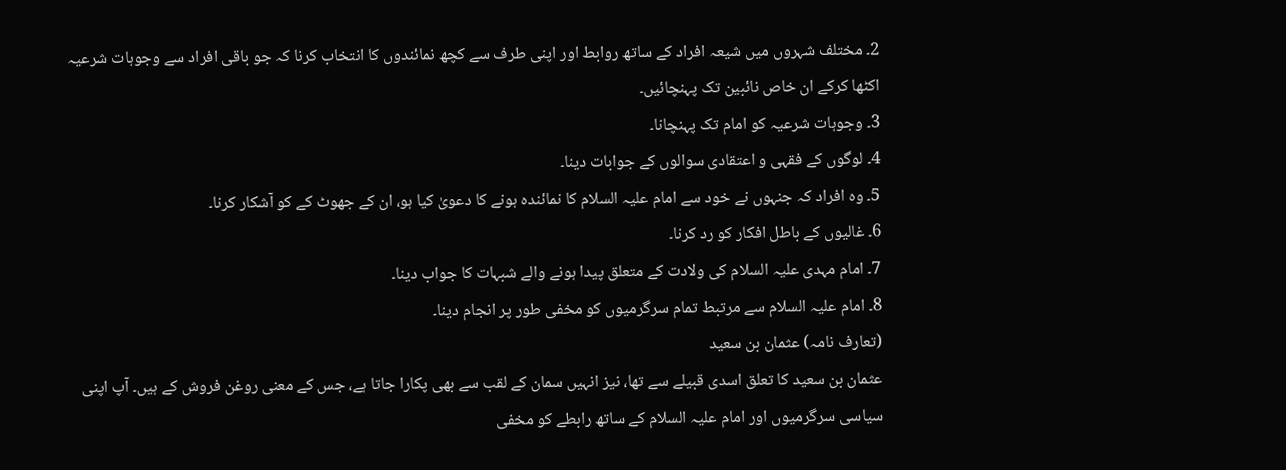2۔ مختلف شہروں میں شیعہ افراد کے ساتھ روابط اور اپنی طرف سے کچھ نمائندوں کا انتخاب کرنا کہ جو باقی افراد سے وجوہات شرعیہ اکٹھا کرکے ان خاص نائبین تک پہنچائیں۔
3۔ وجوہات شرعیہ کو امام تک پہنچانا۔
4۔ لوگوں کے فقہی و اعتقادی سوالوں کے جوابات دینا۔
5۔ وہ افراد کہ جنہوں نے خود سے امام علیہ السلام کا نمائندہ ہونے کا دعویٰ کیا ہو، ان کے جھوٹ کے کو آشکار کرنا۔
6۔ غالیوں کے باطل افکار کو رد کرنا۔
7۔ امام مہدی علیہ السلام کی ولادت کے متعلق پیدا ہونے والے شبہات کا جواب دینا۔
8۔ امام علیہ السلام سے مرتبط تمام سرگرمیوں کو مخفی طور پر انجام دینا۔
(تعارف نامہ) عثمان بن سعید
عثمان بن سعید کا تعلق اسدی قبیلے سے تھا، نیز انہیں سمان کے لقب سے بھی پکارا جاتا ہے، جس کے معنی روغن فروش کے ہیں۔ آپ اپنی سیاسی سرگرمیوں اور امام علیہ السلام کے ساتھ رابطے کو مخفی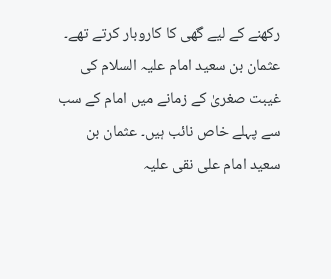رکھنے کے لیے گھی کا کاروبار کرتے تھے۔ عثمان بن سعید امام علیہ السلام کی غیبت صغریٰ کے زمانے میں امام کے سب سے پہلے خاص نائب ہیں۔ عثمان بن سعید امام علی نقی علیہ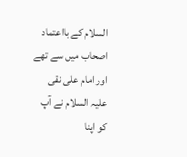السلام کے بااعتماد اصحاب میں سے تھے اور امام علی نقی علیہ السلام نے آپ کو اپنا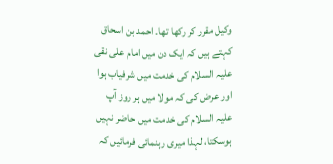وکیل مقرر کر رکھا تھا۔ احمد بن اسحاق کہتے ہیں کہ ایک دن میں امام علی نقی علیہ السلام کی خدمت میں شرفیاب ہوا اور عرض کی کہ مولا میں ہر روز آپ علیہ السلام کی خدمت میں حاضر نہیں ہوسکتا، لہذا میری رہنمائی فرمائیں کہ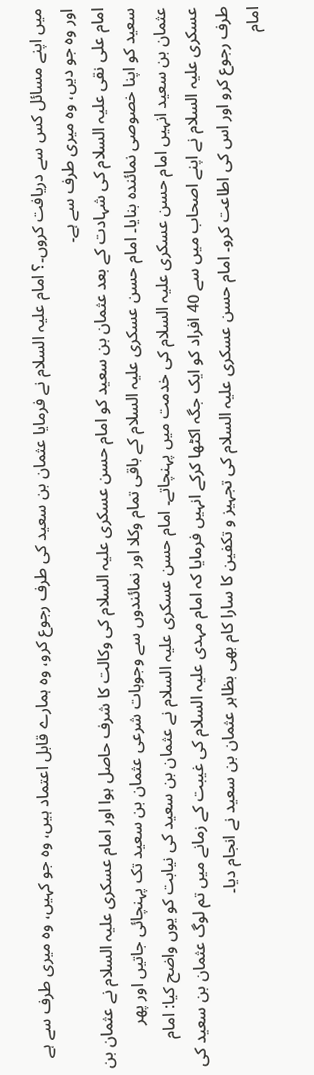میں اپنے مسائل کس سے دریافت کروں۔؟ امام علیہ السلام نے فرمایا عثمان بن سعید کی طرف رجوع کرو، وہ ہمارے قابل اعتماد ہیں، وہ جو کہیں، وہ میری طرف سے ہے اور وہ جو دیں، وہ میری طرف سے ہے۔
امام علی نقی علیہ السلام کی شہادت کے بعد عثمان بن سعید کو امام حسن عسکری علیہ السلام کی وکالت کا شرف حاصل ہوا اور امام عسکری علیہ السلام نے عثمان بن سعید کو اپنا خصوصی نمائندہ بنایا۔ امام حسن عسکری علیہ السلام کے باقی تمام وکلا اور نمائندوں سے وجوہات شرعی عثمان بن سعید تک پہنچائی جاتیں اور پھر عثمان بن سعید انہیں امام حسن عسکری علیہ السلام کی خدمت میں پہنچاتے۔ امام حسن عسکری علیہ السلام نے عثمان بن سعید کی نیابت کو یوں واضح کیا: امام عسکری علیہ السلام نے اپنے اصحاب میں سے 40 افراد کو ایک جگہ اکٹھا کرکے انہیں فرمایا کہ امام مہدی علیہ السلام کی غیبت کے زمانے میں تم لوگ عثمان بن سعید کی طرف رجوع کرو اور اس کی اطاعت کرو۔ امام حسن عسکری علیہ السلام کی تجہیز و تکفین کا سارا کام بھی بظاہر عثمان بن سعید نے انجام دیا۔
امام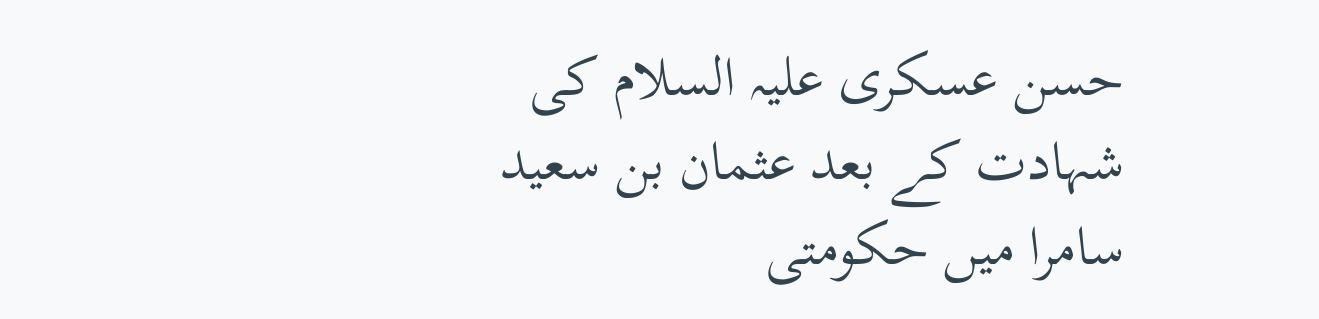حسن عسکری علیہ السلام کی شہادت کے بعد عثمان بن سعید سامرا میں حکومتی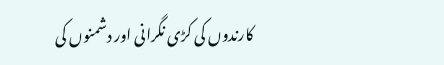کارندوں کی کڑی نگرانی اور دشمنوں کی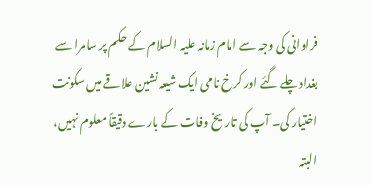فراوانی کی وجہ سے امام زمانہ علیہ السلام کے حکم پر سامرا سے بغداد چلے گئے اور کرخ نامی ایک شیعہ نشین علاقے میں سکونت اختیار کی۔ آپ کی تاریخ وفات کے بارے دقیقاً معلوم نہیں، البتہ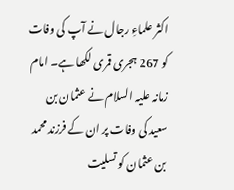اکثر علماءِ رجال نے آپ کی وفات کو 267 ہجری قمری لکھا ہے۔ امام زمانہ علیہ السلام نے عثمان بن سعید کی وفات پر ان کے فرزند محمد بن عثمان کو تسلیت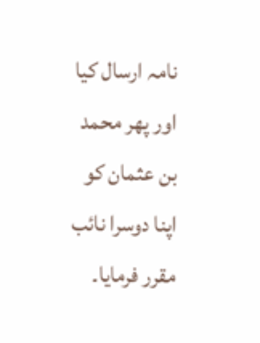نامہ ارسال کیا اور پھر محمد بن عثمان کو اپنا دوسرا نائب مقرر فرمایا۔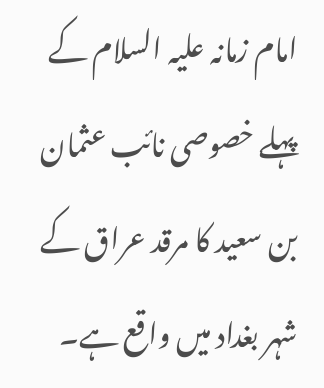امام زمانہ علیہ السلام کے پہلے خصوصی نائب عثمان بن سعید کا مرقد عراق کے شہر بغداد میں واقع ہے۔